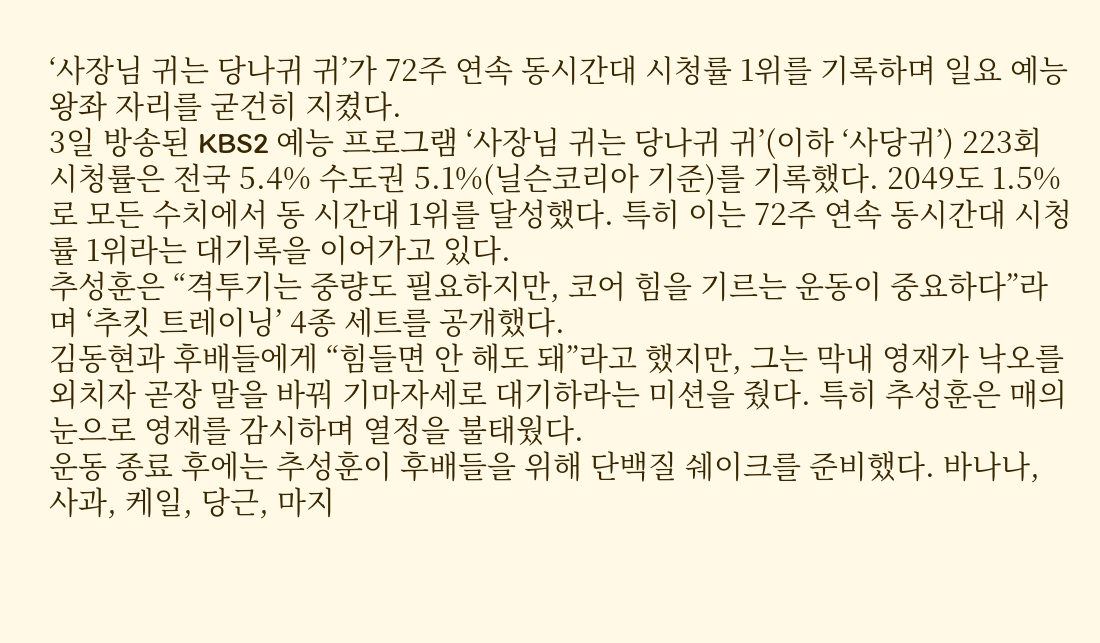‘사장님 귀는 당나귀 귀’가 72주 연속 동시간대 시청률 1위를 기록하며 일요 예능 왕좌 자리를 굳건히 지켰다.
3일 방송된 KBS2 예능 프로그램 ‘사장님 귀는 당나귀 귀’(이하 ‘사당귀’) 223회 시청률은 전국 5.4% 수도권 5.1%(닐슨코리아 기준)를 기록했다. 2049도 1.5%로 모든 수치에서 동 시간대 1위를 달성했다. 특히 이는 72주 연속 동시간대 시청률 1위라는 대기록을 이어가고 있다.
추성훈은 “격투기는 중량도 필요하지만, 코어 힘을 기르는 운동이 중요하다”라며 ‘추킷 트레이닝’ 4종 세트를 공개했다.
김동현과 후배들에게 “힘들면 안 해도 돼”라고 했지만, 그는 막내 영재가 낙오를 외치자 곧장 말을 바꿔 기마자세로 대기하라는 미션을 줬다. 특히 추성훈은 매의 눈으로 영재를 감시하며 열정을 불태웠다.
운동 종료 후에는 추성훈이 후배들을 위해 단백질 쉐이크를 준비했다. 바나나, 사과, 케일, 당근, 마지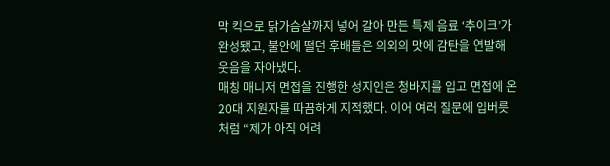막 킥으로 닭가슴살까지 넣어 갈아 만든 특제 음료 ‘추이크’가 완성됐고, 불안에 떨던 후배들은 의외의 맛에 감탄을 연발해 웃음을 자아냈다.
매칭 매니저 면접을 진행한 성지인은 청바지를 입고 면접에 온 20대 지원자를 따끔하게 지적했다. 이어 여러 질문에 입버릇처럼 “제가 아직 어려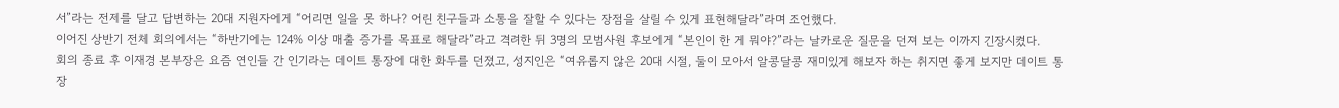서”라는 전제를 달고 답변하는 20대 지원자에게 “어리면 일을 못 하나? 어린 친구들과 소통을 잘할 수 있다는 장점을 살릴 수 있게 표현해달라”라며 조언했다.
이어진 상반기 전체 회의에서는 “하반기에는 124% 이상 매출 증가를 목표로 해달라”라고 격려한 뒤 3명의 모범사원 후보에게 “본인이 한 게 뭐야?”라는 날카로운 질문을 던져 보는 이까지 긴장시켰다.
회의 종료 후 이재경 본부장은 요즘 연인들 간 인기라는 데이트 통장에 대한 화두를 던졌고, 성지인은 “여유롭지 않은 20대 시절, 둘이 모아서 알콩달콩 재미있게 해보자 하는 취지면 좋게 보지만 데이트 통장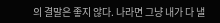의 결말은 좋지 않다. 나라면 그냥 내가 다 낼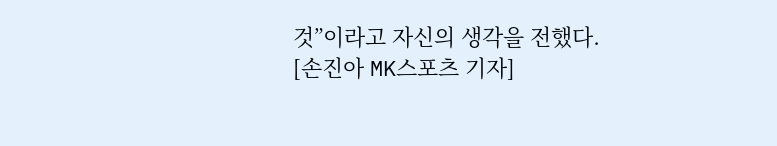것”이라고 자신의 생각을 전했다.
[손진아 MK스포츠 기자]